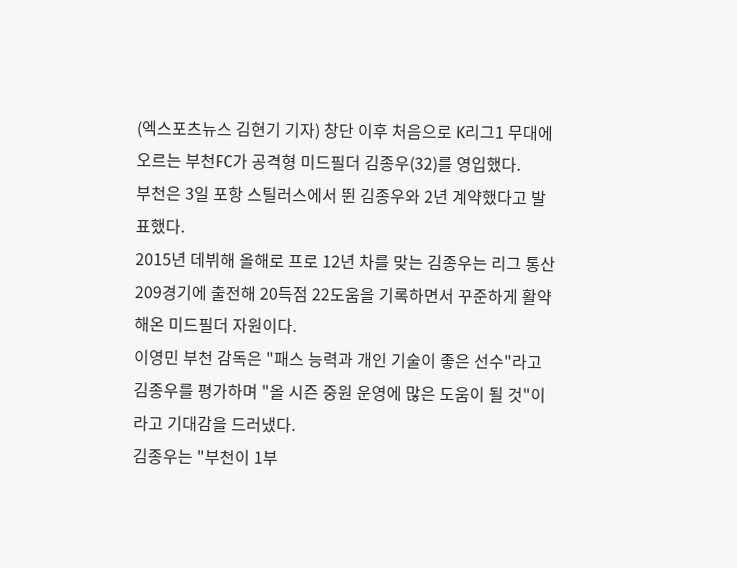(엑스포츠뉴스 김현기 기자) 창단 이후 처음으로 K리그1 무대에 오르는 부천FC가 공격형 미드필더 김종우(32)를 영입했다.
부천은 3일 포항 스틸러스에서 뛴 김종우와 2년 계약했다고 발표했다.
2015년 데뷔해 올해로 프로 12년 차를 맞는 김종우는 리그 통산 209경기에 출전해 20득점 22도움을 기록하면서 꾸준하게 활약해온 미드필더 자원이다.
이영민 부천 감독은 "패스 능력과 개인 기술이 좋은 선수"라고 김종우를 평가하며 "올 시즌 중원 운영에 많은 도움이 될 것"이라고 기대감을 드러냈다.
김종우는 "부천이 1부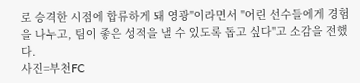로 승격한 시점에 합류하게 돼 영광"이라면서 "어린 선수들에게 경험을 나누고, 팀이 좋은 성적을 낼 수 있도록 돕고 싶다"고 소감을 전했다.
사진=부천FC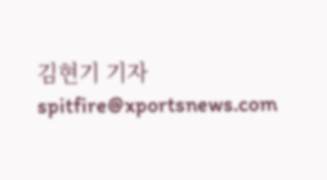김현기 기자 spitfire@xportsnews.com